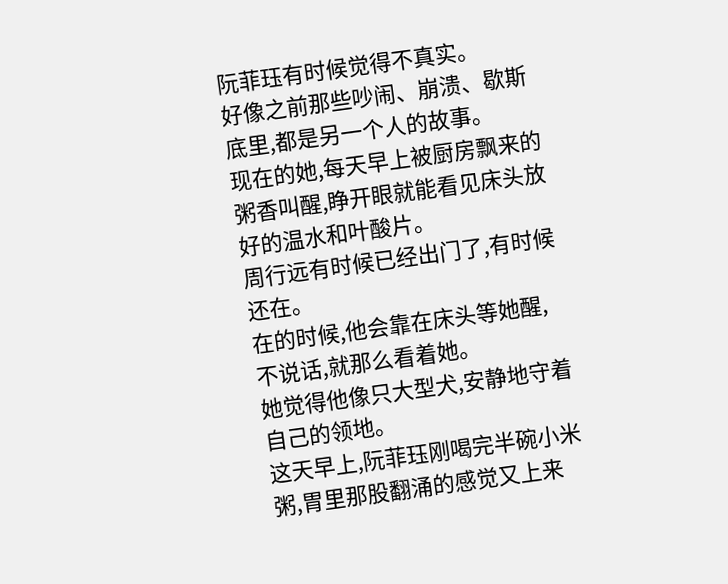阮菲珏有时候觉得不真实。
好像之前那些吵闹、崩溃、歇斯底里,都是另一个人的故事。
现在的她,每天早上被厨房飘来的粥香叫醒,睁开眼就能看见床头放好的温水和叶酸片。
周行远有时候已经出门了,有时候还在。
在的时候,他会靠在床头等她醒,不说话,就那么看着她。
她觉得他像只大型犬,安静地守着自己的领地。
这天早上,阮菲珏刚喝完半碗小米粥,胃里那股翻涌的感觉又上来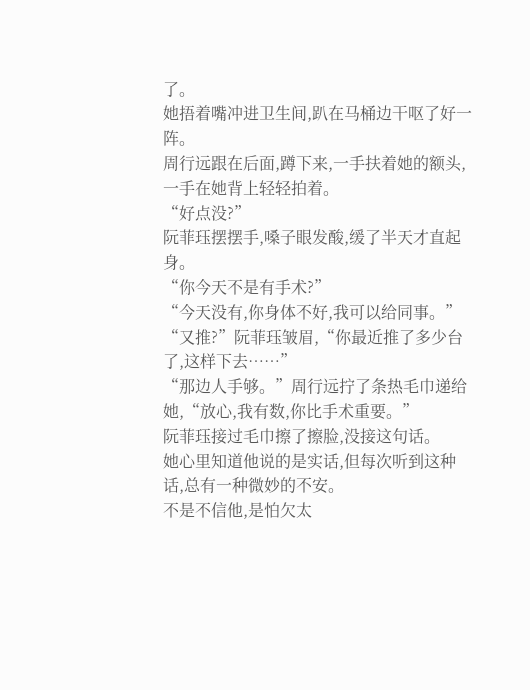了。
她捂着嘴冲进卫生间,趴在马桶边干呕了好一阵。
周行远跟在后面,蹲下来,一手扶着她的额头,一手在她背上轻轻拍着。
“好点没?”
阮菲珏摆摆手,嗓子眼发酸,缓了半天才直起身。
“你今天不是有手术?”
“今天没有,你身体不好,我可以给同事。”
“又推?”阮菲珏皱眉,“你最近推了多少台了,这样下去……”
“那边人手够。”周行远拧了条热毛巾递给她,“放心,我有数,你比手术重要。”
阮菲珏接过毛巾擦了擦脸,没接这句话。
她心里知道他说的是实话,但每次听到这种话,总有一种微妙的不安。
不是不信他,是怕欠太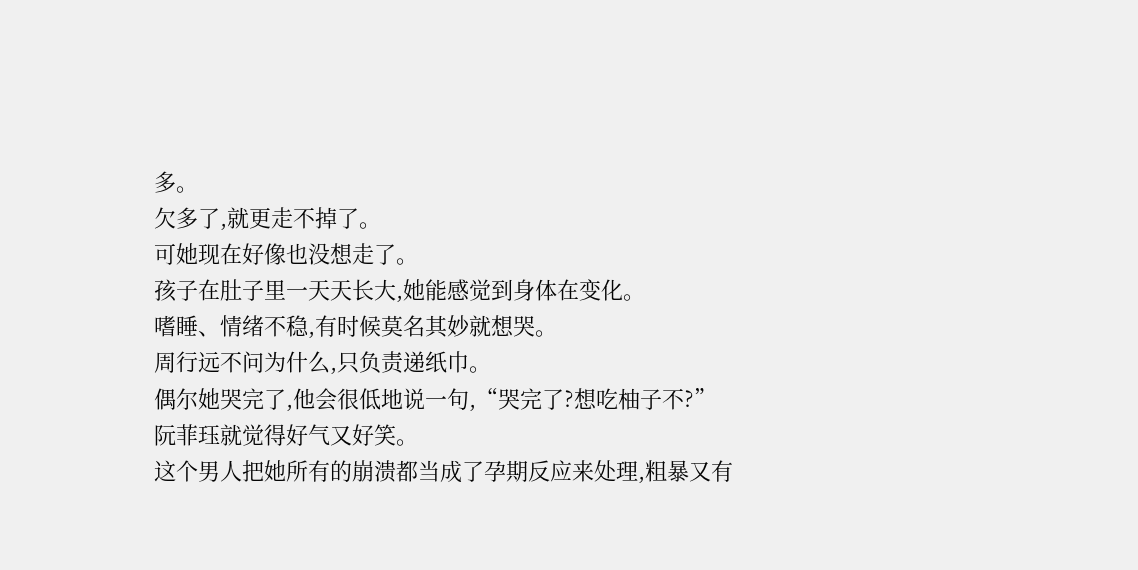多。
欠多了,就更走不掉了。
可她现在好像也没想走了。
孩子在肚子里一天天长大,她能感觉到身体在变化。
嗜睡、情绪不稳,有时候莫名其妙就想哭。
周行远不问为什么,只负责递纸巾。
偶尔她哭完了,他会很低地说一句,“哭完了?想吃柚子不?”
阮菲珏就觉得好气又好笑。
这个男人把她所有的崩溃都当成了孕期反应来处理,粗暴又有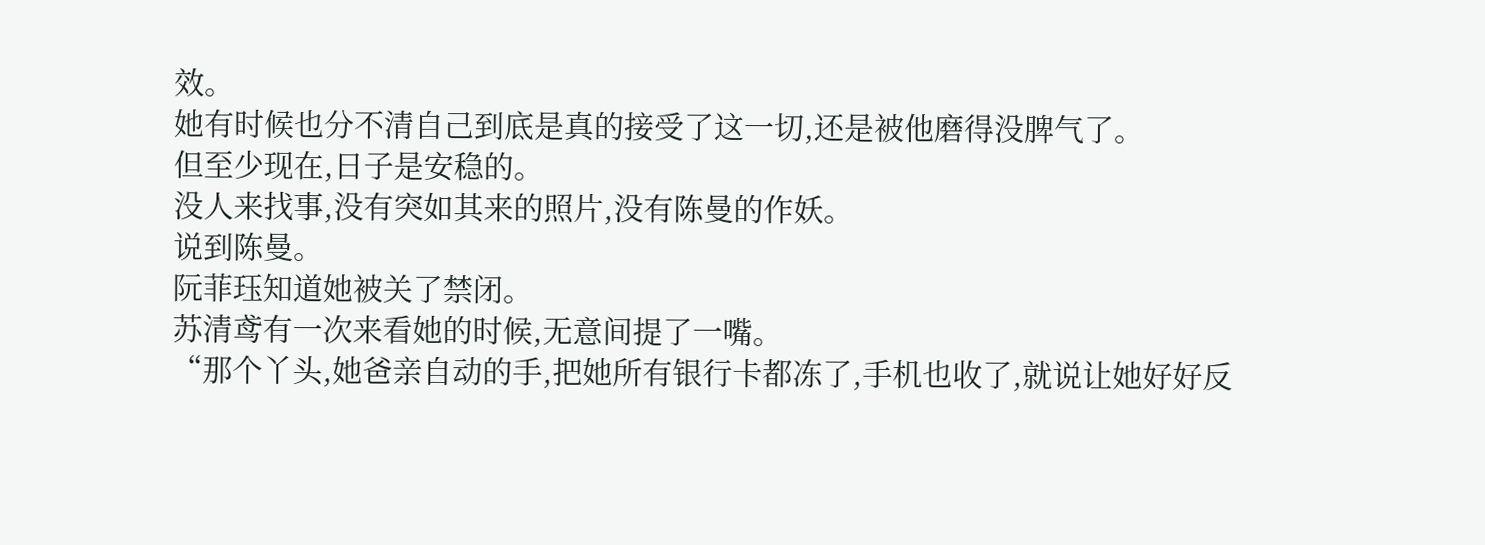效。
她有时候也分不清自己到底是真的接受了这一切,还是被他磨得没脾气了。
但至少现在,日子是安稳的。
没人来找事,没有突如其来的照片,没有陈曼的作妖。
说到陈曼。
阮菲珏知道她被关了禁闭。
苏清鸢有一次来看她的时候,无意间提了一嘴。
“那个丫头,她爸亲自动的手,把她所有银行卡都冻了,手机也收了,就说让她好好反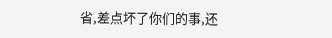省,差点坏了你们的事,还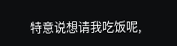特意说想请我吃饭呢,